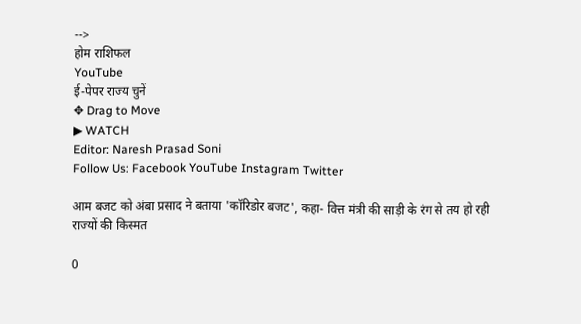-->
होम राशिफल
YouTube
ई-पेपर राज्य चुनें
✥ Drag to Move
▶ WATCH
Editor: Naresh Prasad Soni
Follow Us: Facebook YouTube Instagram Twitter

आम बजट को अंबा प्रसाद ने बताया 'कॉरिडोर बजट', कहा- वित्त मंत्री की साड़ी के रंग से तय हो रही राज्यों की किस्मत

0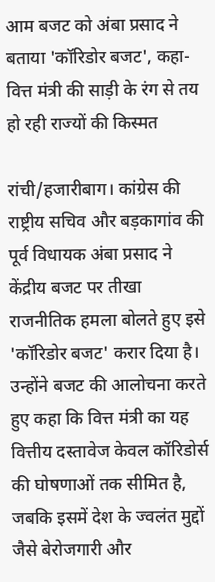आम बजट को अंबा प्रसाद ने बताया 'कॉरिडोर बजट', कहा- वित्त मंत्री की साड़ी के रंग से तय हो रही राज्यों की किस्मत

रांची/हजारीबाग। कांग्रेस की राष्ट्रीय सचिव और बड़कागांव की पूर्व विधायक अंबा प्रसाद ने केंद्रीय बजट पर तीखा राजनीतिक हमला बोलते हुए इसे 'कॉरिडोर बजट' करार दिया है। उन्होंने बजट की आलोचना करते हुए कहा कि वित्त मंत्री का यह वित्तीय दस्तावेज केवल कॉरिडोर्स की घोषणाओं तक सीमित है, जबकि इसमें देश के ज्वलंत मुद्दों जैसे बेरोजगारी और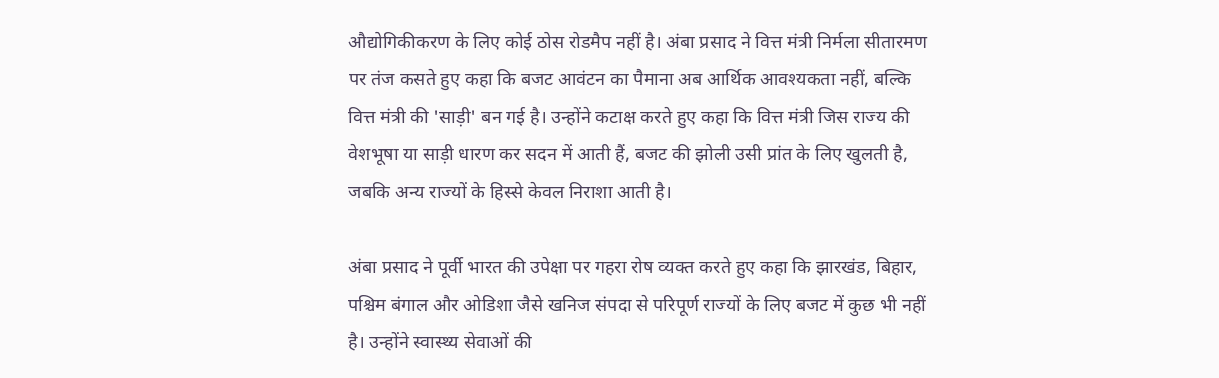औद्योगिकीकरण के लिए कोई ठोस रोडमैप नहीं है। अंबा प्रसाद ने वित्त मंत्री निर्मला सीतारमण पर तंज कसते हुए कहा कि बजट आवंटन का पैमाना अब आर्थिक आवश्यकता नहीं, बल्कि वित्त मंत्री की 'साड़ी' बन गई है। उन्होंने कटाक्ष करते हुए कहा कि वित्त मंत्री जिस राज्य की वेशभूषा या साड़ी धारण कर सदन में आती हैं, बजट की झोली उसी प्रांत के लिए खुलती है, जबकि अन्य राज्यों के हिस्से केवल निराशा आती है।

अंबा प्रसाद ने पूर्वी भारत की उपेक्षा पर गहरा रोष व्यक्त करते हुए कहा कि झारखंड, बिहार, पश्चिम बंगाल और ओडिशा जैसे खनिज संपदा से परिपूर्ण राज्यों के लिए बजट में कुछ भी नहीं है। उन्होंने स्वास्थ्य सेवाओं की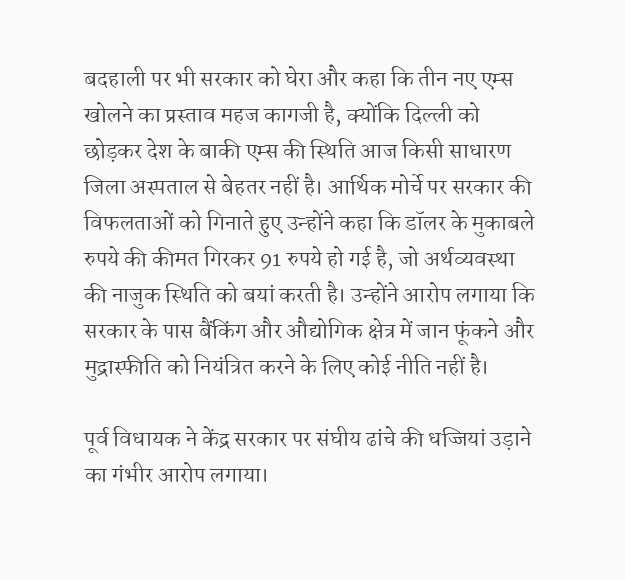बदहाली पर भी सरकार को घेरा और कहा कि तीन नए एम्स खोलने का प्रस्ताव महज कागजी है, क्योंकि दिल्ली को छोड़कर देश के बाकी एम्स की स्थिति आज किसी साधारण जिला अस्पताल से बेहतर नहीं है। आर्थिक मोर्चे पर सरकार की विफलताओं को गिनाते हुए उन्होंने कहा कि डॉलर के मुकाबले रुपये की कीमत गिरकर 91 रुपये हो गई है, जो अर्थव्यवस्था की नाजुक स्थिति को बयां करती है। उन्होंने आरोप लगाया कि सरकार के पास बैंकिंग और औद्योगिक क्षेत्र में जान फूंकने और मुद्रास्फीति को नियंत्रित करने के लिए कोई नीति नहीं है।

पूर्व विधायक ने केंद्र सरकार पर संघीय ढांचे की धज्जियां उड़ाने का गंभीर आरोप लगाया।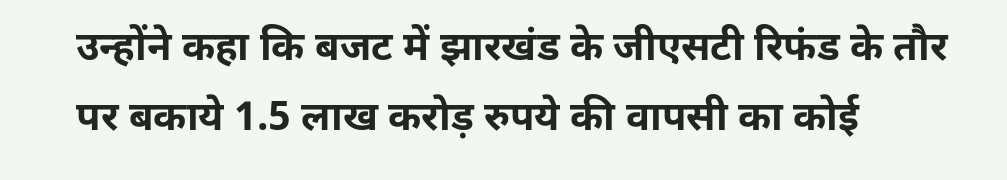उन्होंने कहा कि बजट में झारखंड के जीएसटी रिफंड के तौर पर बकाये 1.5 लाख करोड़ रुपये की वापसी का कोई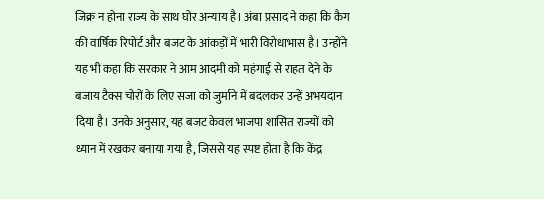जिक्र न होना राज्य के साथ घोर अन्याय है। अंबा प्रसाद ने कहा कि कैग की वार्षिक रिपोर्ट और बजट के आंकड़ों में भारी विरोधाभास है। उन्होंने यह भी कहा कि सरकार ने आम आदमी को महंगाई से राहत देने के बजाय टैक्स चोरों के लिए सजा को जुर्माने में बदलकर उन्हें अभयदान दिया है। उनके अनुसार, यह बजट केवल भाजपा शासित राज्यों को ध्यान में रखकर बनाया गया है, जिससे यह स्पष्ट होता है कि केंद्र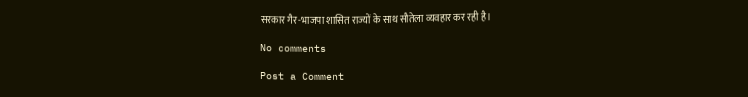सरकार गैर-भाजपा शासित राज्यों के साथ सौतेला व्यवहार कर रही है।

No comments

Post a Comment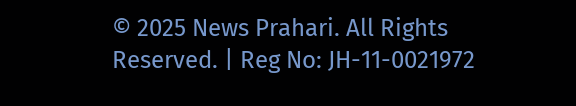© 2025 News Prahari. All Rights Reserved. | Reg No: JH-11-0021972